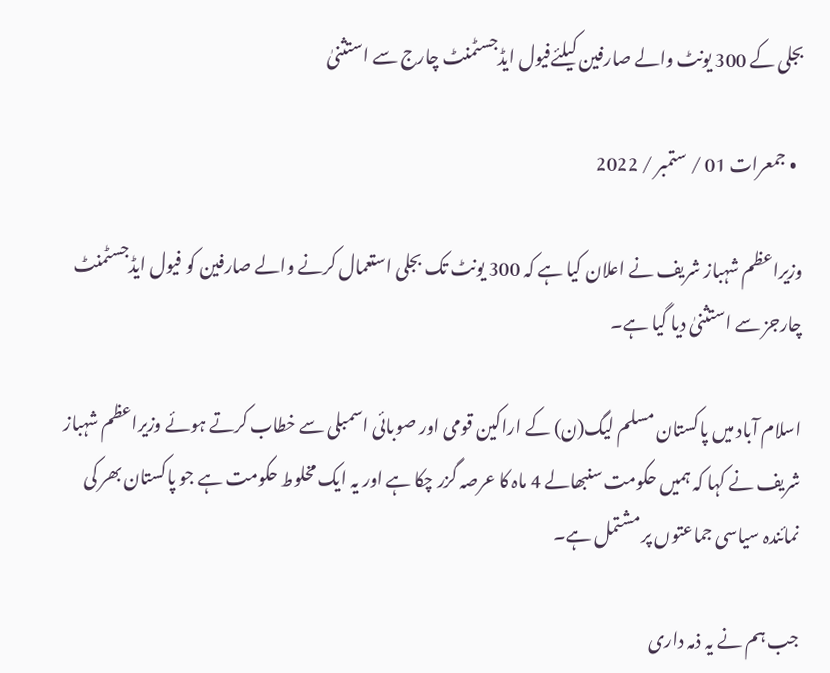بجلی کے 300 یونٹ والے صارفین کیلئےفیول ایڈجسٹمنٹ چارج سے استثنیٰ

  • جمعرات 01 / ستمبر / 2022

وزیراعظم شہباز شریف نے اعلان کیا ہے کہ 300 یونٹ تک بجلی استعمال کرنے والے صارفین کو فیول ایڈجسٹمنٹ چارجز سے استثنیٰ دیا گیا ہے۔

اسلام آباد میں پاکستان مسلم لیگ(ن) کے اراکین قومی اور صوبائی اسمبلی سے خطاب کرتے ہوئے وزیراعظم شہباز شریف نے کہا کہ ہمیں حکومت سنبھالے 4 ماہ کا عرصہ گزر چکا ہے اور یہ ایک مخلوط حکومت ہے جو پاکستان بھر کی نمائندہ سیاسی جماعتوں پر مشتمل ہے۔

جب ہم نے یہ ذمہ داری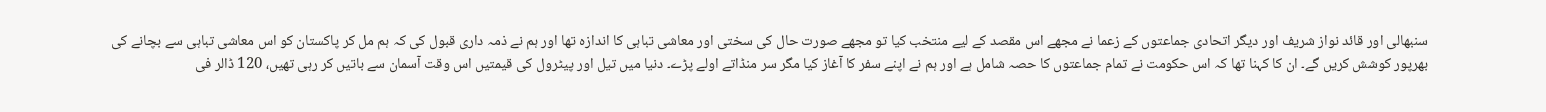سنبھالی اور قائد نواز شریف اور دیگر اتحادی جماعتوں کے زعما نے مجھے اس مقصد کے لیے منتخب کیا تو مجھے صورت حال کی سختی اور معاشی تباہی کا اندازہ تھا اور ہم نے ذمہ داری قبول کی کہ ہم مل کر پاکستان کو اس معاشی تباہی سے بچانے کی بھرپور کوشش کریں گے۔ ان کا کہنا تھا کہ اس حکومت نے تمام جماعتوں کا حصہ شامل ہے اور ہم نے اپنے سفر کا آغاز کیا مگر سر منڈاتے اولے پڑے۔ دنیا میں تیل اور پیٹرول کی قیمتیں اس وقت آسمان سے باتیں کر رہی تھیں، 120 ڈالر فی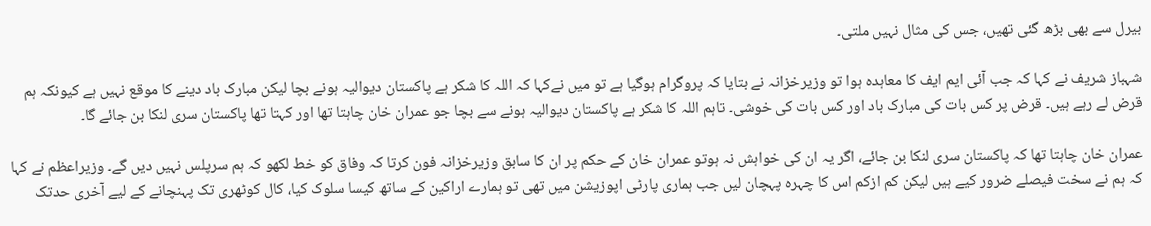بیرل سے بھی بڑھ گئی تھیں، جس کی مثال نہیں ملتی۔

شہباز شریف نے کہا کہ جب آئی ایم ایف کا معاہدہ ہوا تو وزیرخزانہ نے بتایا کہ پروگرام ہوگیا ہے تو میں نےکہا کہ اللہ کا شکر ہے پاکستان دیوالیہ ہونے بچا لیکن مبارک باد دینے کا موقع نہیں ہے کیونکہ ہم قرض لے رہے ہیں۔ قرض پر کس بات کی مبارک باد اور کس بات کی خوشی۔ تاہم اللہ کا شکر ہے پاکستان دیوالیہ ہونے سے بچا جو عمران خان چاہتا تھا اور کہتا تھا پاکستان سری لنکا بن جائے گا۔

عمران خان چاہتا تھا کہ پاکستان سری لنکا بن جائے، اگر یہ ان کی خواہش نہ ہوتو عمران خان کے حکم پر ان کا سابق وزیرخزانہ فون کرتا کہ وفاق کو خط لکھو کہ ہم سرپلس نہیں دیں گے۔ وزیراعظم نے کہا کہ ہم نے سخت فیصلے ضرور کیے ہیں لیکن کم ازکم اس کا چہرہ پہچان لیں جب ہماری پارٹی اپوزیشن میں تھی تو ہمارے اراکین کے ساتھ کیسا سلوک کیا، کال کوٹھری تک پہنچانے کے لیے آخری حدتک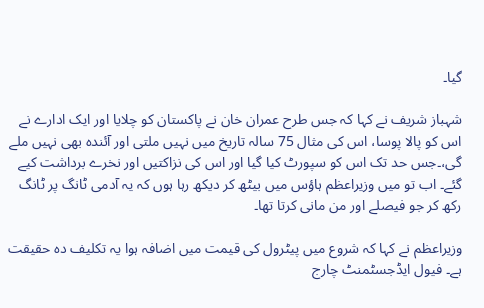گیا۔

شہباز شریف نے کہا کہ جس طرح عمران خان نے پاکستان کو چلایا اور ایک ادارے نے اس کو پالا پوسا، اس کی مثال 75 سالہ تاریخ میں نہیں ملتی اور آئندہ بھی نہیں ملے گی،۔جس حد تک اس کو سپورٹ کیا گیا اور اس کی نزاکتیں اور نخرے برداشت کیے گئے۔ اب تو میں وزیراعظم ہاؤس میں بیٹھ کر دیکھ رہا ہوں کہ یہ آدمی ٹانگ پر ٹانگ رکھ کر جو فیصلے اور من مانی کرتا تھا۔

وزیراعظم نے کہا کہ شروع میں پیٹرول کی قیمت میں اضافہ ہوا یہ تکلیف دہ حقیقت ہے۔ فیول ایڈجسٹمنٹ چارج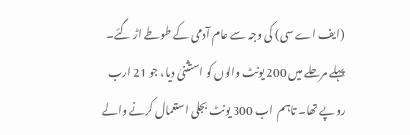(ایف اے سی) کی وجہ سے عام آدمی کے طوطے اڑ گئے۔ پہلے مرحلے میں 200 یونٹ والوں کو استثنیٰ دیا، جو 21 ارب روپے تھا۔ تاہم  اب 300 یونٹ بجلی استعمال کرنے والے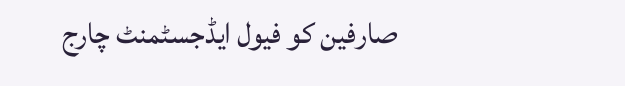صارفین کو فیول ایڈجسٹمنٹ چارج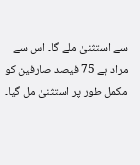سے استثنیٰ ملے گا۔ اس سے مراد ہے 75 فیصد صارفین کو مکمل طور پر استثنیٰ مل گیا۔